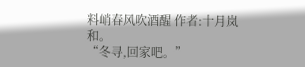料峭春风吹酒醒 作者:十月岚
和。
“冬寻,回家吧。”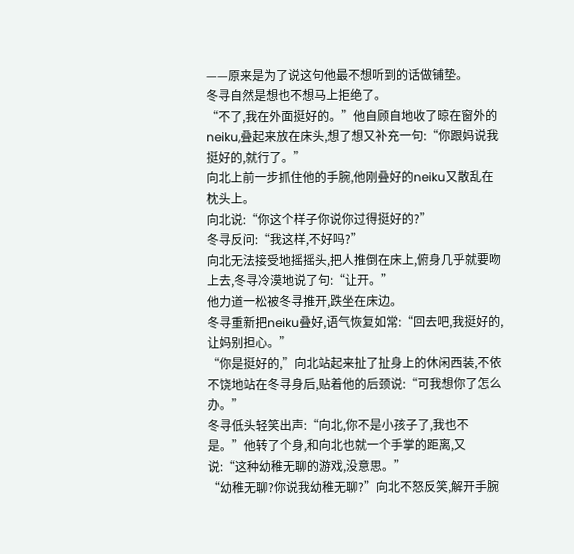——原来是为了说这句他最不想听到的话做铺垫。
冬寻自然是想也不想马上拒绝了。
“不了,我在外面挺好的。”他自顾自地收了晾在窗外的neiku,叠起来放在床头,想了想又补充一句:“你跟妈说我挺好的,就行了。”
向北上前一步抓住他的手腕,他刚叠好的neiku又散乱在枕头上。
向北说:“你这个样子你说你过得挺好的?”
冬寻反问:“我这样,不好吗?”
向北无法接受地摇摇头,把人推倒在床上,俯身几乎就要吻上去,冬寻冷漠地说了句:“让开。”
他力道一松被冬寻推开,跌坐在床边。
冬寻重新把neiku叠好,语气恢复如常:“回去吧,我挺好的,让妈别担心。”
“你是挺好的,”向北站起来扯了扯身上的休闲西装,不依不饶地站在冬寻身后,贴着他的后颈说:“可我想你了怎么办。”
冬寻低头轻笑出声:“向北,你不是小孩子了,我也不是。”他转了个身,和向北也就一个手掌的距离,又说:“这种幼稚无聊的游戏,没意思。”
“幼稚无聊?你说我幼稚无聊?”向北不怒反笑,解开手腕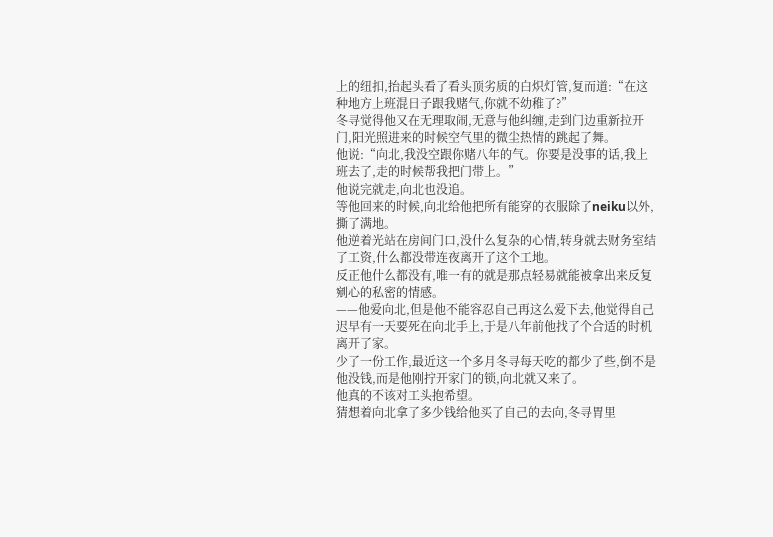上的纽扣,抬起头看了看头顶劣质的白炽灯管,复而道:“在这种地方上班混日子跟我赌气,你就不幼稚了?”
冬寻觉得他又在无理取闹,无意与他纠缠,走到门边重新拉开门,阳光照进来的时候空气里的微尘热情的跳起了舞。
他说:“向北,我没空跟你赌八年的气。你要是没事的话,我上班去了,走的时候帮我把门带上。”
他说完就走,向北也没追。
等他回来的时候,向北给他把所有能穿的衣服除了neiku以外,撕了满地。
他逆着光站在房间门口,没什么复杂的心情,转身就去财务室结了工资,什么都没带连夜离开了这个工地。
反正他什么都没有,唯一有的就是那点轻易就能被拿出来反复剜心的私密的情感。
——他爱向北,但是他不能容忍自己再这么爱下去,他觉得自己迟早有一天要死在向北手上,于是八年前他找了个合适的时机离开了家。
少了一份工作,最近这一个多月冬寻每天吃的都少了些,倒不是他没钱,而是他刚拧开家门的锁,向北就又来了。
他真的不该对工头抱希望。
猜想着向北拿了多少钱给他买了自己的去向,冬寻胃里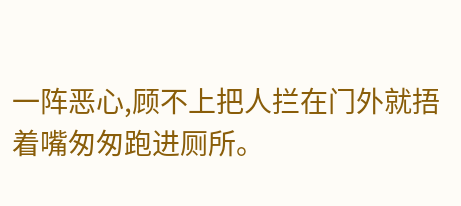一阵恶心,顾不上把人拦在门外就捂着嘴匆匆跑进厕所。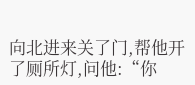向北进来关了门,帮他开了厕所灯,问他:“你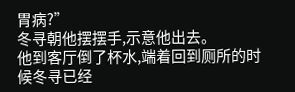胃病?”
冬寻朝他摆摆手,示意他出去。
他到客厅倒了杯水,端着回到厕所的时候冬寻已经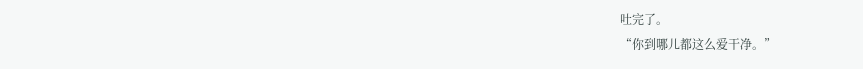吐完了。
“你到哪儿都这么爱干净。”